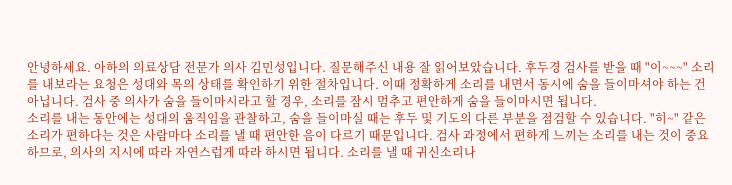안녕하세요. 아하의 의료상담 전문가 의사 김민성입니다. 질문해주신 내용 잘 읽어보았습니다. 후두경 검사를 받을 때 "이~~~" 소리를 내보라는 요청은 성대와 목의 상태를 확인하기 위한 절차입니다. 이때 정확하게 소리를 내면서 동시에 숨을 들이마셔야 하는 건 아닙니다. 검사 중 의사가 숨을 들이마시라고 할 경우, 소리를 잠시 멈추고 편안하게 숨을 들이마시면 됩니다.
소리를 내는 동안에는 성대의 움직임을 관찰하고, 숨을 들이마실 때는 후두 및 기도의 다른 부분을 점검할 수 있습니다. "히~" 같은 소리가 편하다는 것은 사람마다 소리를 낼 때 편안한 음이 다르기 때문입니다. 검사 과정에서 편하게 느끼는 소리를 내는 것이 중요하므로, 의사의 지시에 따라 자연스럽게 따라 하시면 됩니다. 소리를 낼 때 귀신소리나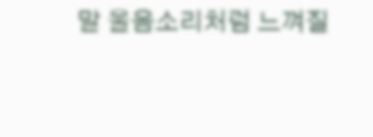말 울음소리처럼 느껴질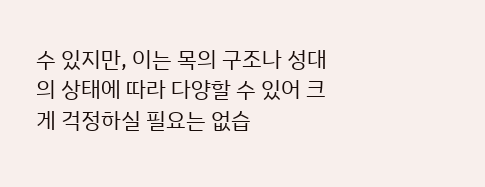수 있지만, 이는 목의 구조나 성대의 상태에 따라 다양할 수 있어 크게 걱정하실 필요는 없습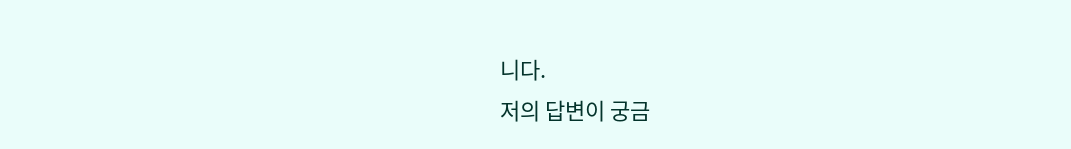니다.
저의 답변이 궁금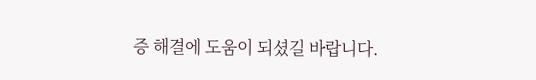증 해결에 도움이 되셨길 바랍니다.